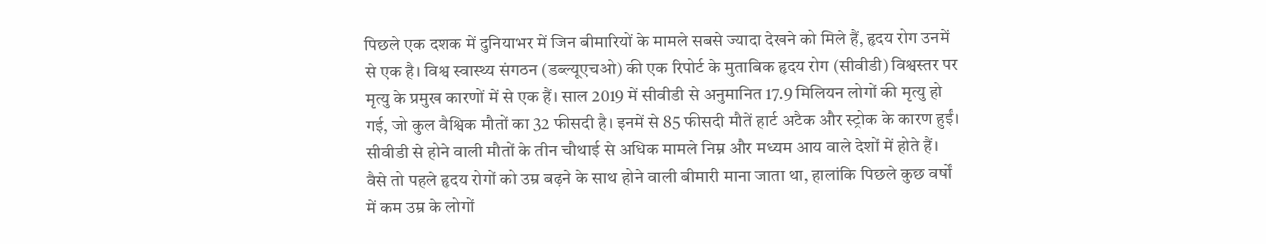पिछले एक दशक में दुनियाभर में जिन बीमारियों के मामले सबसे ज्यादा देखने को मिले हैं, हृदय रोग उनमें से एक है। विश्व स्वास्थ्य संगठन (डब्ल्यूएचओ) की एक रिपोर्ट के मुताबिक हृदय रोग (सीवीडी) विश्वस्तर पर मृत्यु के प्रमुख कारणों में से एक हैं। साल 2019 में सीवीडी से अनुमानित 17.9 मिलियन लोगों की मृत्यु हो गई, जो कुल वैश्विक मौतों का 32 फीसदी है। इनमें से 85 फीसदी मौतें हार्ट अटैक और स्ट्रोक के कारण हुईं। सीवीडी से होने वाली मौतों के तीन चौथाई से अधिक मामले निम्न और मध्यम आय वाले देशों में होते हैं। वैसे तो पहले हृदय रोगों को उम्र बढ़ने के साथ होने वाली बीमारी माना जाता था, हालांकि पिछले कुछ वर्षों में कम उम्र के लोगों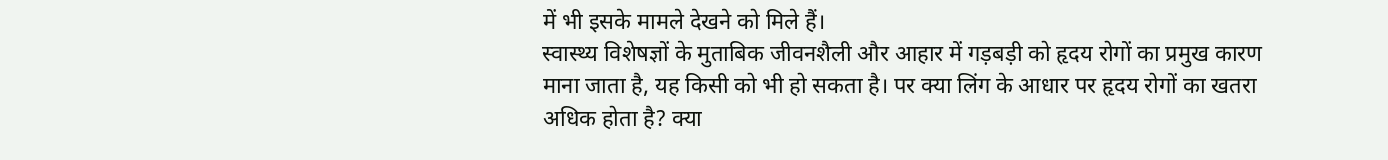में भी इसके मामले देखने को मिले हैं।
स्वास्थ्य विशेषज्ञों के मुताबिक जीवनशैली और आहार में गड़बड़ी को हृदय रोगों का प्रमुख कारण माना जाता है, यह किसी को भी हो सकता है। पर क्या लिंग के आधार पर हृदय रोगों का खतरा अधिक होता है? क्या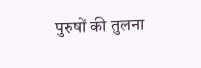पुरुषों की तुलना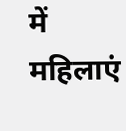में महिलाएं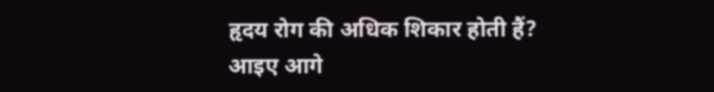हृदय रोग की अधिक शिकार होती हैं? आइए आगे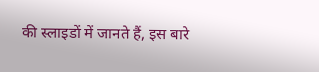की स्लाइडों में जानते हैं, इस बारे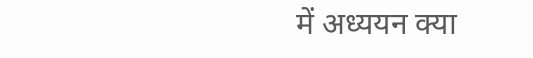में अध्ययन क्या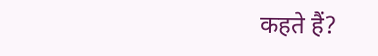कहते हैं?